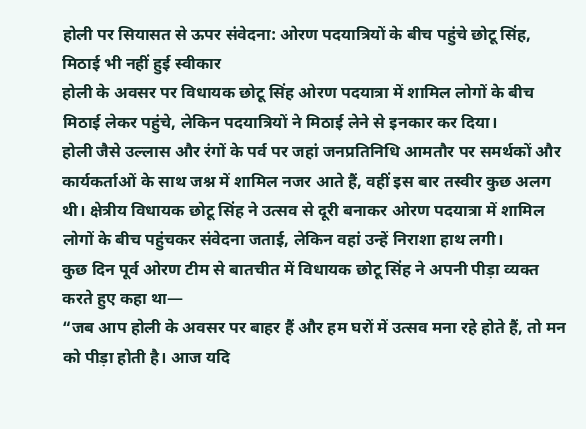होली पर सियासत से ऊपर संवेदना: ओरण पदयात्रियों के बीच पहुंचे छोटू सिंह, मिठाई भी नहीं हुई स्वीकार
होली के अवसर पर विधायक छोटू सिंह ओरण पदयात्रा में शामिल लोगों के बीच मिठाई लेकर पहुंचे, लेकिन पदयात्रियों ने मिठाई लेने से इनकार कर दिया।
होली जैसे उल्लास और रंगों के पर्व पर जहां जनप्रतिनिधि आमतौर पर समर्थकों और कार्यकर्ताओं के साथ जश्न में शामिल नजर आते हैं, वहीं इस बार तस्वीर कुछ अलग थी। क्षेत्रीय विधायक छोटू सिंह ने उत्सव से दूरी बनाकर ओरण पदयात्रा में शामिल लोगों के बीच पहुंचकर संवेदना जताई, लेकिन वहां उन्हें निराशा हाथ लगी।
कुछ दिन पूर्व ओरण टीम से बातचीत में विधायक छोटू सिंह ने अपनी पीड़ा व्यक्त करते हुए कहा था—
“जब आप होली के अवसर पर बाहर हैं और हम घरों में उत्सव मना रहे होते हैं, तो मन को पीड़ा होती है। आज यदि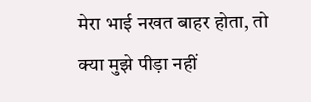मेरा भाई नखत बाहर होता, तो क्या मुझे पीड़ा नहीं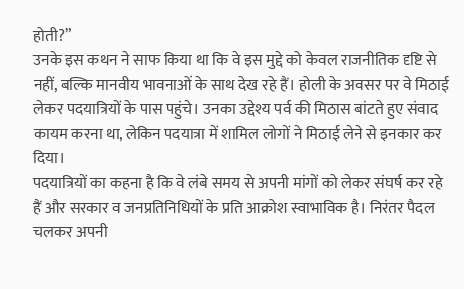होती?”
उनके इस कथन ने साफ किया था कि वे इस मुद्दे को केवल राजनीतिक दृष्टि से नहीं, बल्कि मानवीय भावनाओं के साथ देख रहे हैं। होली के अवसर पर वे मिठाई लेकर पदयात्रियों के पास पहुंचे। उनका उद्देश्य पर्व की मिठास बांटते हुए संवाद कायम करना था, लेकिन पदयात्रा में शामिल लोगों ने मिठाई लेने से इनकार कर दिया।
पदयात्रियों का कहना है कि वे लंबे समय से अपनी मांगों को लेकर संघर्ष कर रहे हैं और सरकार व जनप्रतिनिधियों के प्रति आक्रोश स्वाभाविक है। निरंतर पैदल चलकर अपनी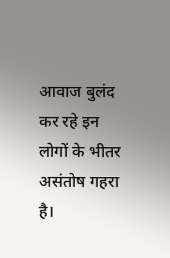आवाज बुलंद कर रहे इन लोगों के भीतर असंतोष गहरा है।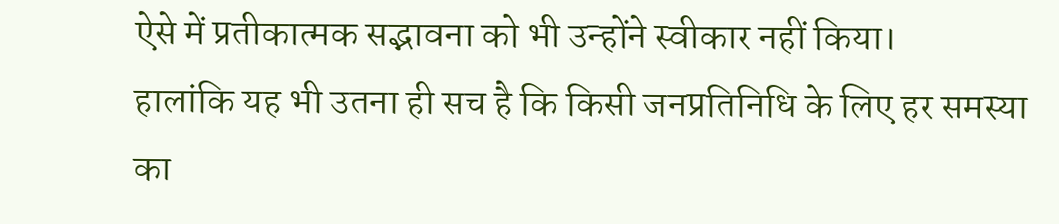ऐसे में प्रतीकात्मक सद्भावना को भी उन्होंने स्वीकार नहीं किया।
हालांकि यह भी उतना ही सच है कि किसी जनप्रतिनिधि के लिए हर समस्या का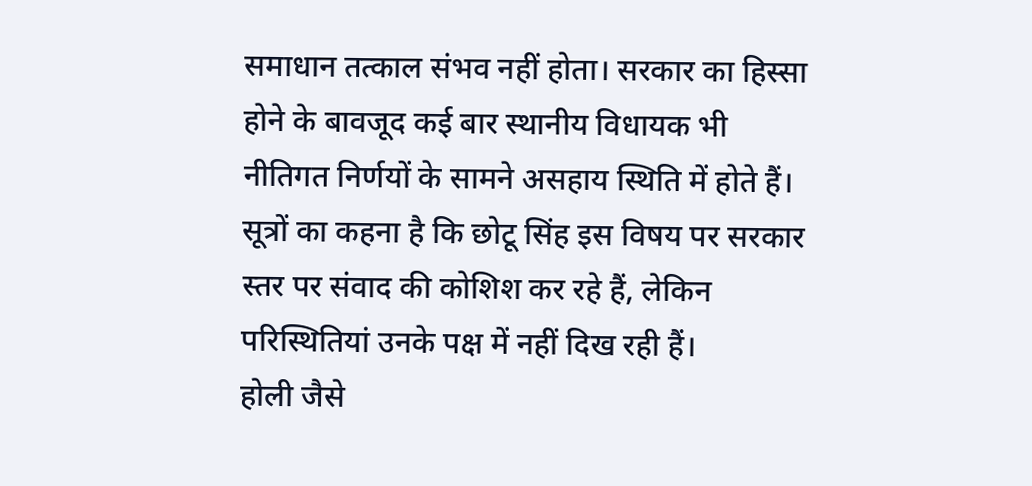समाधान तत्काल संभव नहीं होता। सरकार का हिस्सा होने के बावजूद कई बार स्थानीय विधायक भी नीतिगत निर्णयों के सामने असहाय स्थिति में होते हैं। सूत्रों का कहना है कि छोटू सिंह इस विषय पर सरकार स्तर पर संवाद की कोशिश कर रहे हैं, लेकिन परिस्थितियां उनके पक्ष में नहीं दिख रही हैं।
होली जैसे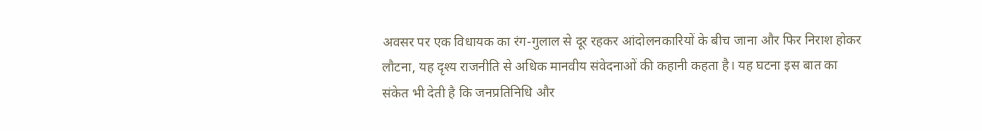अवसर पर एक विधायक का रंग-गुलाल से दूर रहकर आंदोलनकारियों के बीच जाना और फिर निराश होकर लौटना, यह दृश्य राजनीति से अधिक मानवीय संवेदनाओं की कहानी कहता है। यह घटना इस बात का संकेत भी देती है कि जनप्रतिनिधि और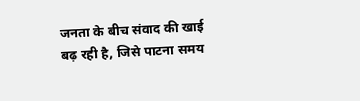जनता के बीच संवाद की खाई बढ़ रही है, जिसे पाटना समय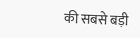की सबसे बड़ी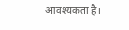आवश्यकता है।